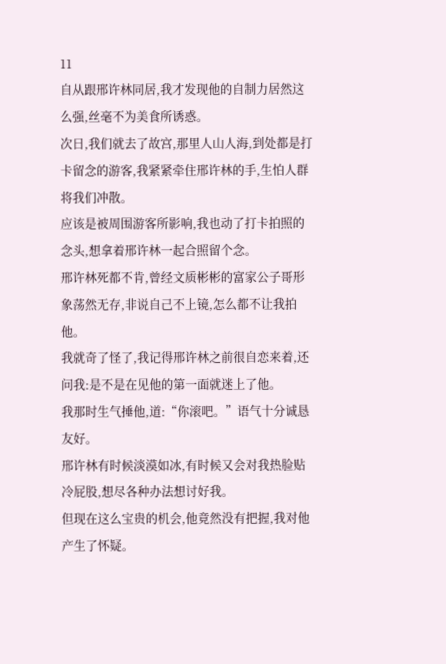11
自从跟邢许林同居,我才发现他的自制力居然这么强,丝毫不为美食所诱惑。
次日,我们就去了故宫,那里人山人海,到处都是打卡留念的游客,我紧紧牵住邢许林的手,生怕人群将我们冲散。
应该是被周围游客所影响,我也动了打卡拍照的念头,想拿着邢许林一起合照留个念。
邢许林死都不肯,曾经文质彬彬的富家公子哥形象荡然无存,非说自己不上镜,怎么都不让我拍他。
我就奇了怪了,我记得邢许林之前很自恋来着,还问我:是不是在见他的第一面就迷上了他。
我那时生气捶他,道:“你滚吧。”语气十分诚恳友好。
邢许林有时候淡漠如冰,有时候又会对我热脸贴冷屁股,想尽各种办法想讨好我。
但现在这么宝贵的机会,他竟然没有把握,我对他产生了怀疑。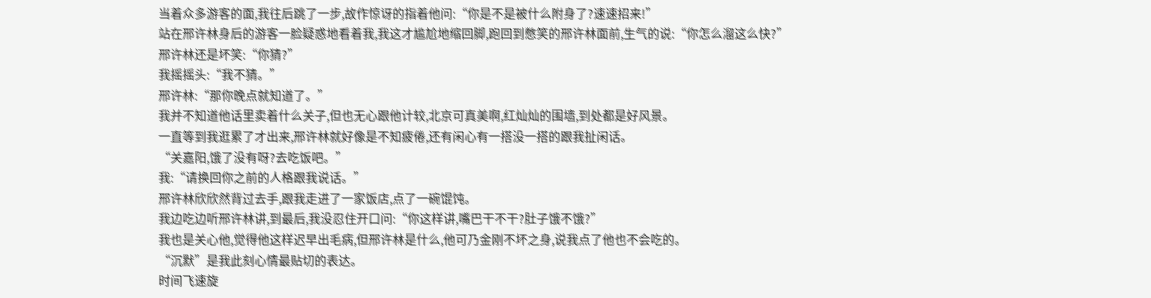当着众多游客的面,我往后跳了一步,故作惊讶的指着他问:“你是不是被什么附身了?速速招来!”
站在邢许林身后的游客一脸疑惑地看着我,我这才尴尬地缩回脚,跑回到憋笑的邢许林面前,生气的说:“你怎么溜这么快?”
邢许林还是坏笑:“你猜?”
我摇摇头:“我不猜。”
邢许林:“那你晚点就知道了。”
我并不知道他话里卖着什么关子,但也无心跟他计较,北京可真美啊,红灿灿的围墙,到处都是好风景。
一直等到我逛累了才出来,邢许林就好像是不知疲倦,还有闲心有一搭没一搭的跟我扯闲话。
“关嘉阳,饿了没有呀?去吃饭吧。”
我:“请换回你之前的人格跟我说话。”
邢许林欣欣然背过去手,跟我走进了一家饭店,点了一碗馄饨。
我边吃边听邢许林讲,到最后,我没忍住开口问:“你这样讲,嘴巴干不干?肚子饿不饿?”
我也是关心他,觉得他这样迟早出毛病,但邢许林是什么,他可乃金刚不坏之身,说我点了他也不会吃的。
“沉默”是我此刻心情最贴切的表达。
时间飞速旋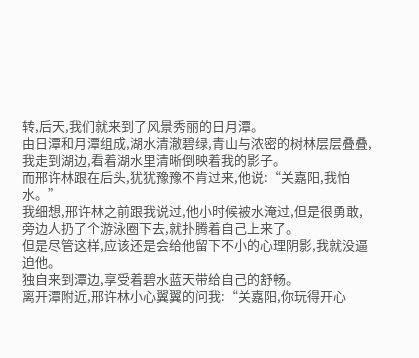转,后天,我们就来到了风景秀丽的日月潭。
由日潭和月潭组成,湖水清澈碧绿,青山与浓密的树林层层叠叠,我走到湖边,看着湖水里清晰倒映着我的影子。
而邢许林跟在后头,犹犹豫豫不肯过来,他说:“关嘉阳,我怕水。”
我细想,邢许林之前跟我说过,他小时候被水淹过,但是很勇敢,旁边人扔了个游泳圈下去,就扑腾着自己上来了。
但是尽管这样,应该还是会给他留下不小的心理阴影,我就没逼迫他。
独自来到潭边,享受着碧水蓝天带给自己的舒畅。
离开潭附近,邢许林小心翼翼的问我:“关嘉阳,你玩得开心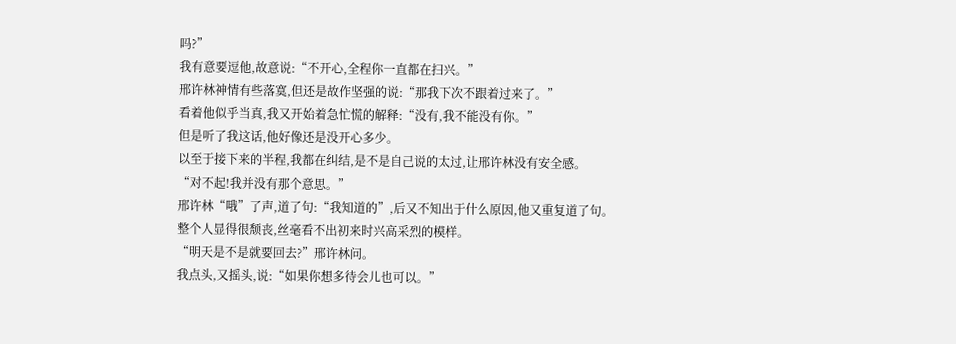吗?”
我有意要逗他,故意说:“不开心,全程你一直都在扫兴。”
邢许林神情有些落寞,但还是故作坚强的说:“那我下次不跟着过来了。”
看着他似乎当真,我又开始着急忙慌的解释:“没有,我不能没有你。”
但是听了我这话,他好像还是没开心多少。
以至于接下来的半程,我都在纠结,是不是自己说的太过,让邢许林没有安全感。
“对不起!我并没有那个意思。”
邢许林“哦”了声,道了句:“我知道的”,后又不知出于什么原因,他又重复道了句。
整个人显得很颓丧,丝毫看不出初来时兴高采烈的模样。
“明天是不是就要回去?”邢许林问。
我点头,又摇头,说:“如果你想多待会儿也可以。”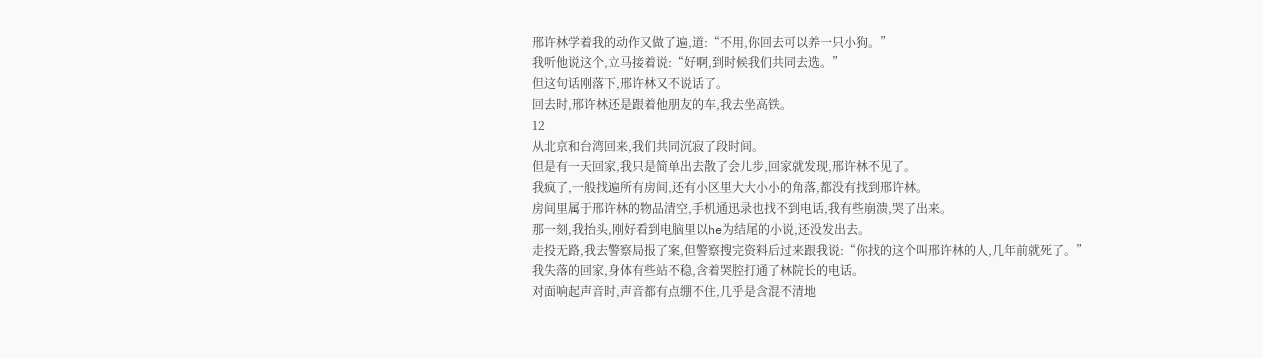邢许林学着我的动作又做了遍,道:“不用,你回去可以养一只小狗。”
我听他说这个,立马接着说:“好啊,到时候我们共同去选。”
但这句话刚落下,邢许林又不说话了。
回去时,邢许林还是跟着他朋友的车,我去坐高铁。
12
从北京和台湾回来,我们共同沉寂了段时间。
但是有一天回家,我只是简单出去散了会儿步,回家就发现,邢许林不见了。
我疯了,一般找遍所有房间,还有小区里大大小小的角落,都没有找到邢许林。
房间里属于邢许林的物品清空,手机通迅录也找不到电话,我有些崩溃,哭了出来。
那一刻,我抬头,刚好看到电脑里以he为结尾的小说,还没发出去。
走投无路,我去警察局报了案,但警察搜完资料后过来跟我说:“你找的这个叫邢许林的人,几年前就死了。”
我失落的回家,身体有些站不稳,含着哭腔打通了林院长的电话。
对面响起声音时,声音都有点绷不住,几乎是含混不清地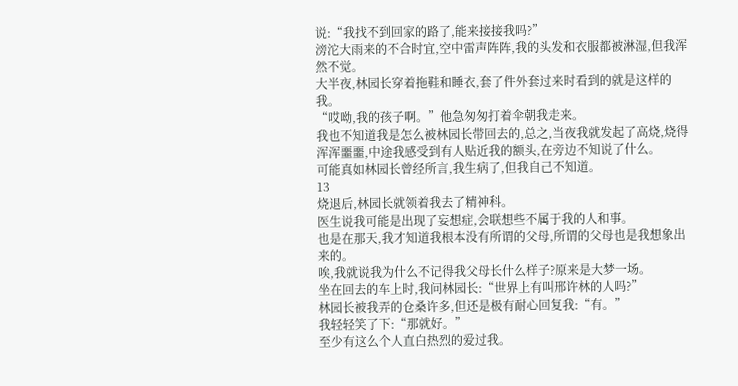说:“我找不到回家的路了,能来接接我吗?”
滂沱大雨来的不合时宜,空中雷声阵阵,我的头发和衣服都被淋湿,但我浑然不觉。
大半夜,林园长穿着拖鞋和睡衣,套了件外套过来时看到的就是这样的我。
“哎呦,我的孩子啊。”他急匆匆打着伞朝我走来。
我也不知道我是怎么被林园长带回去的,总之,当夜我就发起了高烧,烧得浑浑噩噩,中途我感受到有人贴近我的额头,在旁边不知说了什么。
可能真如林园长曾经所言,我生病了,但我自己不知道。
13
烧退后,林园长就领着我去了精神科。
医生说我可能是出现了妄想症,会联想些不属于我的人和事。
也是在那天,我才知道我根本没有所谓的父母,所谓的父母也是我想象出来的。
唉,我就说我为什么不记得我父母长什么样子?原来是大梦一场。
坐在回去的车上时,我问林园长:“世界上有叫邢许林的人吗?”
林园长被我弄的仓桑许多,但还是极有耐心回复我:“有。”
我轻轻笑了下:“那就好。”
至少有这么个人直白热烈的爱过我。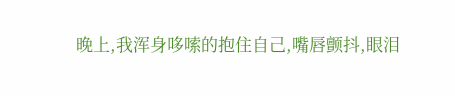晚上,我浑身哆嗦的抱住自己,嘴唇颤抖,眼泪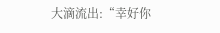大滴流出:“幸好你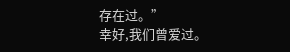存在过。”
幸好,我们曾爱过。